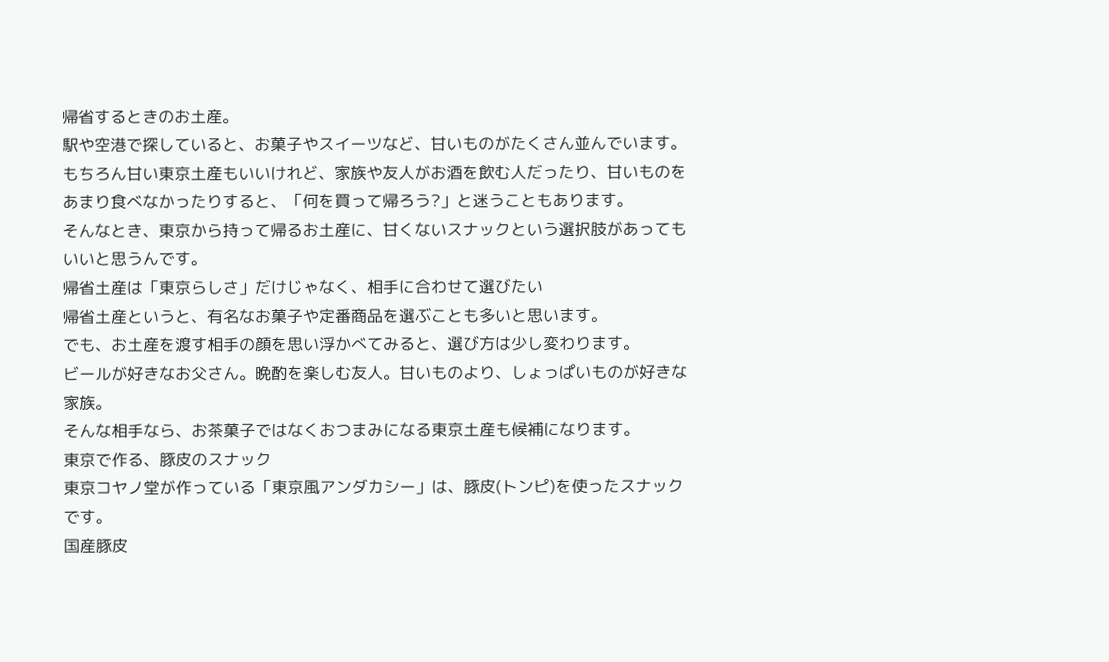帰省するときのお土産。
駅や空港で探していると、お菓子やスイーツなど、甘いものがたくさん並んでいます。
もちろん甘い東京土産もいいけれど、家族や友人がお酒を飲む人だったり、甘いものをあまり食べなかったりすると、「何を買って帰ろう?」と迷うこともあります。
そんなとき、東京から持って帰るお土産に、甘くないスナックという選択肢があってもいいと思うんです。
帰省土産は「東京らしさ」だけじゃなく、相手に合わせて選びたい
帰省土産というと、有名なお菓子や定番商品を選ぶことも多いと思います。
でも、お土産を渡す相手の顔を思い浮かべてみると、選び方は少し変わります。
ビールが好きなお父さん。晩酌を楽しむ友人。甘いものより、しょっぱいものが好きな家族。
そんな相手なら、お茶菓子ではなくおつまみになる東京土産も候補になります。
東京で作る、豚皮のスナック
東京コヤノ堂が作っている「東京風アンダカシー」は、豚皮(トンピ)を使ったスナックです。
国産豚皮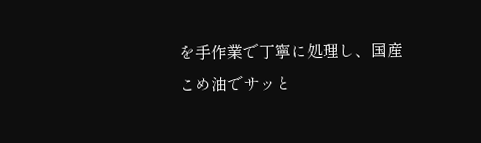を手作業で丁寧に処理し、国産こめ油でサッと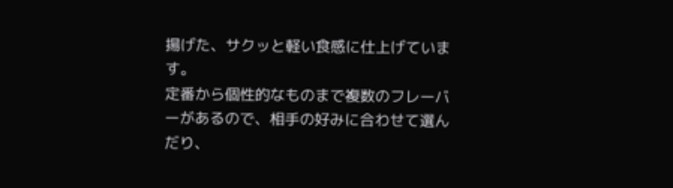揚げた、サクッと軽い食感に仕上げています。
定番から個性的なものまで複数のフレーバーがあるので、相手の好みに合わせて選んだり、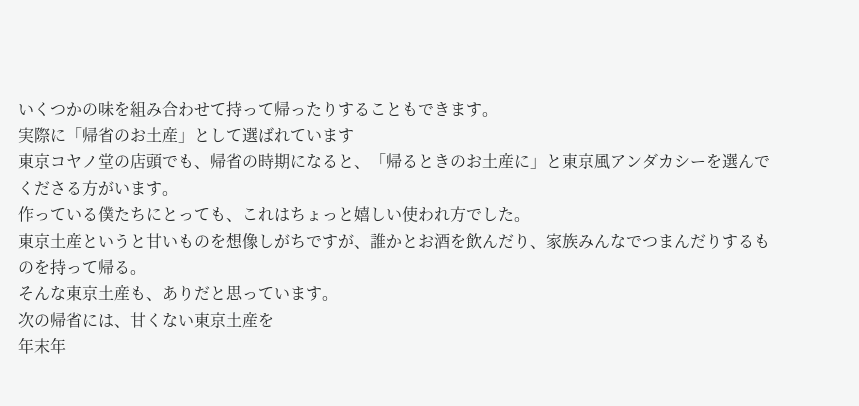いくつかの味を組み合わせて持って帰ったりすることもできます。
実際に「帰省のお土産」として選ばれています
東京コヤノ堂の店頭でも、帰省の時期になると、「帰るときのお土産に」と東京風アンダカシーを選んでくださる方がいます。
作っている僕たちにとっても、これはちょっと嬉しい使われ方でした。
東京土産というと甘いものを想像しがちですが、誰かとお酒を飲んだり、家族みんなでつまんだりするものを持って帰る。
そんな東京土産も、ありだと思っています。
次の帰省には、甘くない東京土産を
年末年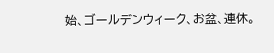始、ゴールデンウィーク、お盆、連休。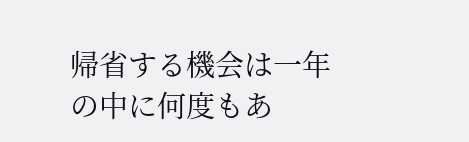帰省する機会は一年の中に何度もあ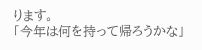ります。
「今年は何を持って帰ろうかな」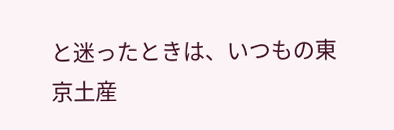と迷ったときは、いつもの東京土産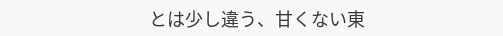とは少し違う、甘くない東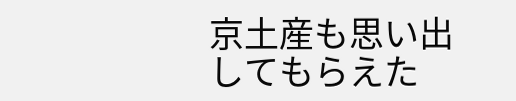京土産も思い出してもらえた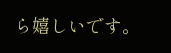ら嬉しいです。